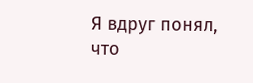Я вдруг понял, что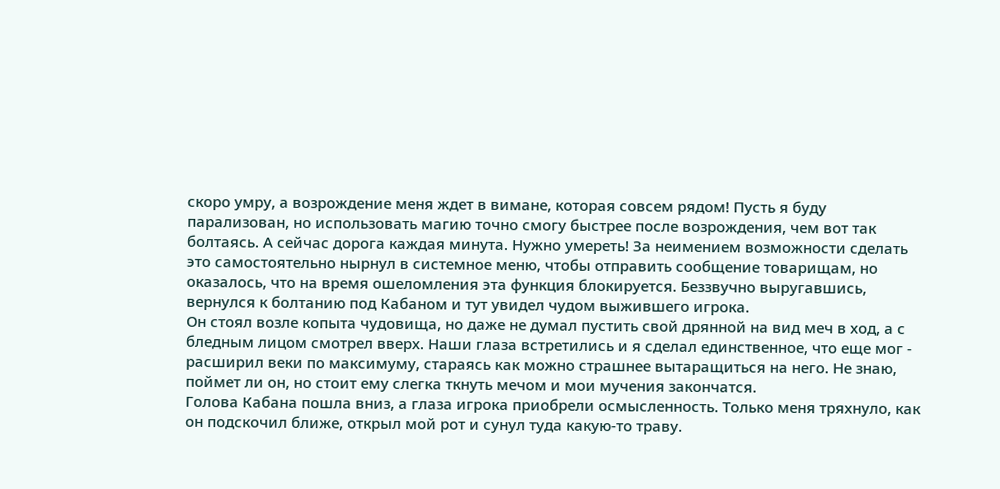скоро умру, а возрождение меня ждет в вимане, которая совсем рядом! Пусть я буду парализован, но использовать магию точно смогу быстрее после возрождения, чем вот так болтаясь. А сейчас дорога каждая минута. Нужно умереть! За неимением возможности сделать это самостоятельно нырнул в системное меню, чтобы отправить сообщение товарищам, но оказалось, что на время ошеломления эта функция блокируется. Беззвучно выругавшись, вернулся к болтанию под Кабаном и тут увидел чудом выжившего игрока.
Он стоял возле копыта чудовища, но даже не думал пустить свой дрянной на вид меч в ход, а с бледным лицом смотрел вверх. Наши глаза встретились и я сделал единственное, что еще мог - расширил веки по максимуму, стараясь как можно страшнее вытаращиться на него. Не знаю, поймет ли он, но стоит ему слегка ткнуть мечом и мои мучения закончатся.
Голова Кабана пошла вниз, а глаза игрока приобрели осмысленность. Только меня тряхнуло, как он подскочил ближе, открыл мой рот и сунул туда какую-то траву.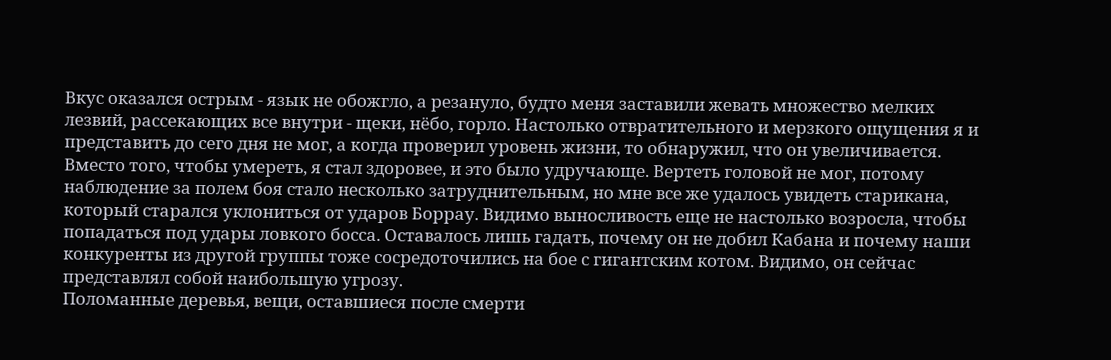Вкус оказался острым - язык не обожгло, а резануло, будто меня заставили жевать множество мелких лезвий, рассекающих все внутри - щеки, нёбо, горло. Настолько отвратительного и мерзкого ощущения я и представить до сего дня не мог, а когда проверил уровень жизни, то обнаружил, что он увеличивается.
Вместо того, чтобы умереть, я стал здоровее, и это было удручающе. Вертеть головой не мог, потому наблюдение за полем боя стало несколько затруднительным, но мне все же удалось увидеть старикана, который старался уклониться от ударов Боррау. Видимо выносливость еще не настолько возросла, чтобы попадаться под удары ловкого босса. Оставалось лишь гадать, почему он не добил Кабана и почему наши конкуренты из другой группы тоже сосредоточились на бое с гигантским котом. Видимо, он сейчас представлял собой наибольшую угрозу.
Поломанные деревья, вещи, оставшиеся после смерти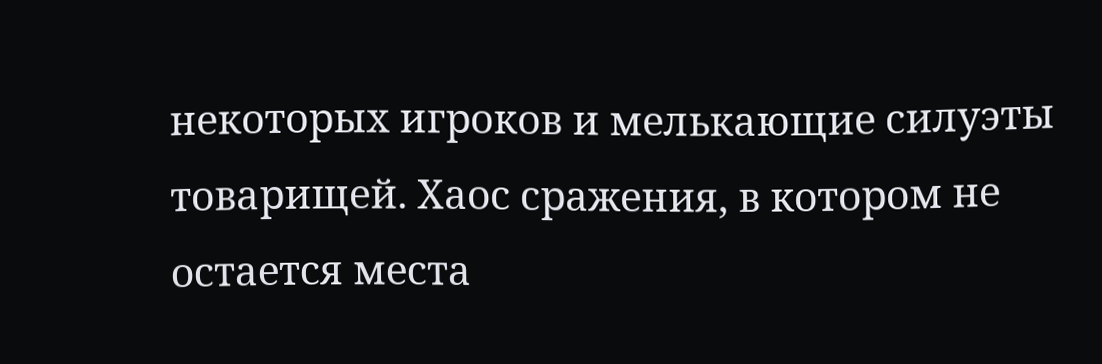некоторых игроков и мелькающие силуэты товарищей. Хаос сражения, в котором не остается места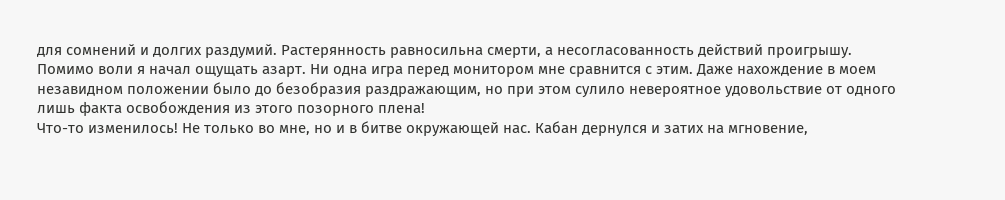для сомнений и долгих раздумий. Растерянность равносильна смерти, а несогласованность действий проигрышу. Помимо воли я начал ощущать азарт. Ни одна игра перед монитором мне сравнится с этим. Даже нахождение в моем незавидном положении было до безобразия раздражающим, но при этом сулило невероятное удовольствие от одного лишь факта освобождения из этого позорного плена!
Что-то изменилось! Не только во мне, но и в битве окружающей нас. Кабан дернулся и затих на мгновение,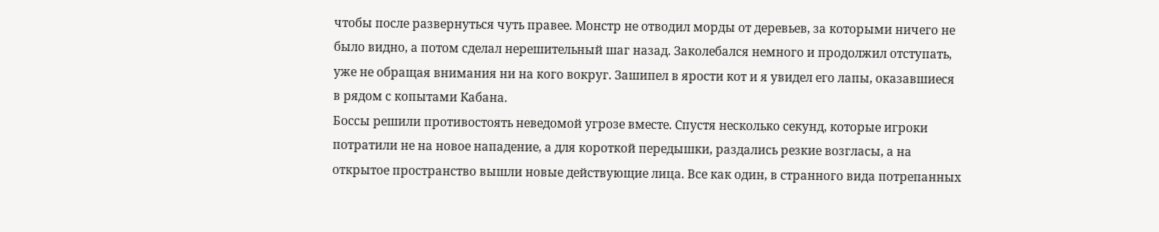чтобы после развернуться чуть правее. Монстр не отводил морды от деревьев, за которыми ничего не было видно, а потом сделал нерешительный шаг назад. Заколебался немного и продолжил отступать, уже не обращая внимания ни на кого вокруг. Зашипел в ярости кот и я увидел его лапы, оказавшиеся в рядом с копытами Кабана.
Боссы решили противостоять неведомой угрозе вместе. Спустя несколько секунд, которые игроки потратили не на новое нападение, а для короткой передышки, раздались резкие возгласы, а на открытое пространство вышли новые действующие лица. Все как один, в странного вида потрепанных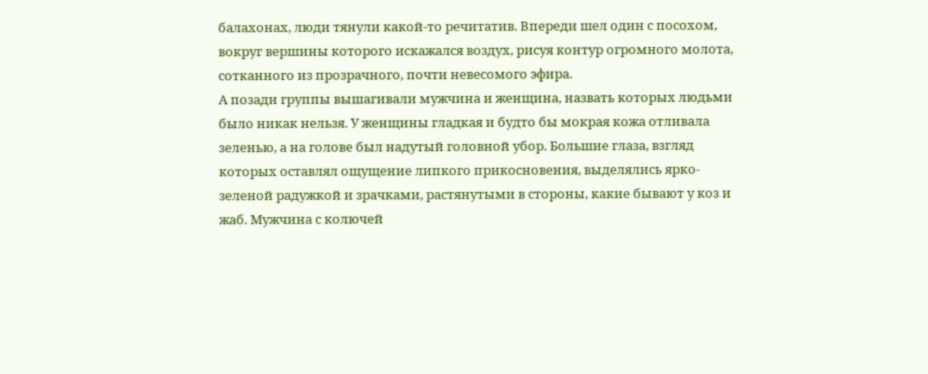балахонах, люди тянули какой-то речитатив. Впереди шел один с посохом, вокруг вершины которого искажался воздух, рисуя контур огромного молота, сотканного из прозрачного, почти невесомого эфира.
А позади группы вышагивали мужчина и женщина, назвать которых людьми было никак нельзя. У женщины гладкая и будто бы мокрая кожа отливала зеленью, а на голове был надутый головной убор. Большие глаза, взгляд которых оставлял ощущение липкого прикосновения, выделялись ярко-зеленой радужкой и зрачками, растянутыми в стороны, какие бывают у коз и жаб. Мужчина с колючей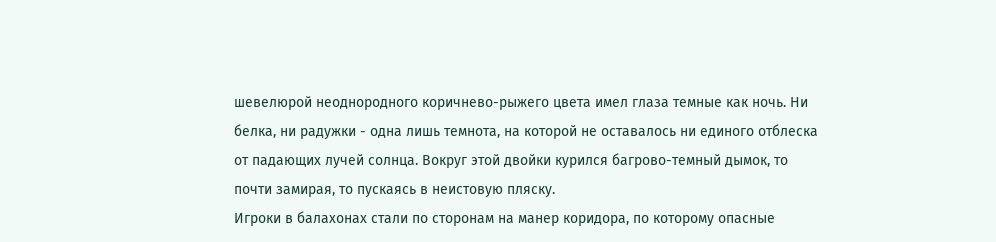шевелюрой неоднородного коричнево-рыжего цвета имел глаза темные как ночь. Ни белка, ни радужки - одна лишь темнота, на которой не оставалось ни единого отблеска от падающих лучей солнца. Вокруг этой двойки курился багрово-темный дымок, то почти замирая, то пускаясь в неистовую пляску.
Игроки в балахонах стали по сторонам на манер коридора, по которому опасные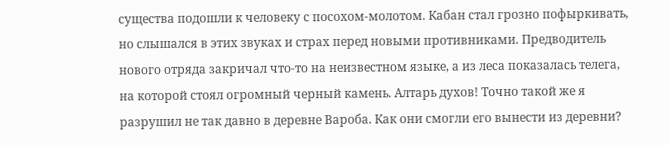существа подошли к человеку с посохом-молотом. Кабан стал грозно пофыркивать, но слышался в этих звуках и страх перед новыми противниками. Предводитель нового отряда закричал что-то на неизвестном языке, а из леса показалась телега, на которой стоял огромный черный камень. Алтарь духов! Точно такой же я разрушил не так давно в деревне Вароба. Как они смогли его вынести из деревни?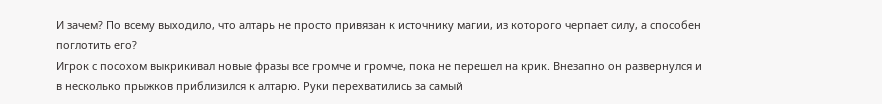И зачем? По всему выходило, что алтарь не просто привязан к источнику магии, из которого черпает силу, а способен поглотить его?
Игрок с посохом выкрикивал новые фразы все громче и громче, пока не перешел на крик. Внезапно он развернулся и в несколько прыжков приблизился к алтарю. Руки перехватились за самый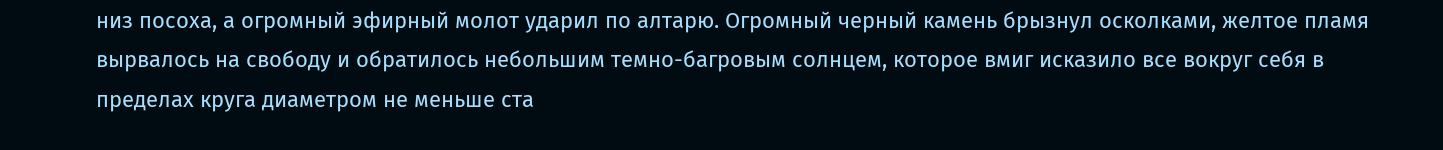низ посоха, а огромный эфирный молот ударил по алтарю. Огромный черный камень брызнул осколками, желтое пламя вырвалось на свободу и обратилось небольшим темно-багровым солнцем, которое вмиг исказило все вокруг себя в пределах круга диаметром не меньше ста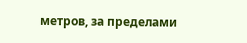метров, за пределами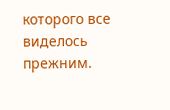которого все виделось прежним.